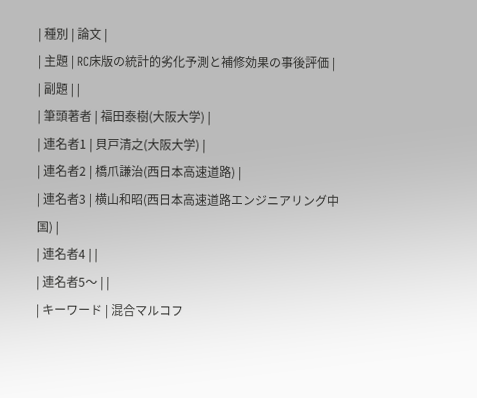| 種別 | 論文 |
| 主題 | RC床版の統計的劣化予測と補修効果の事後評価 |
| 副題 | |
| 筆頭著者 | 福田泰樹(大阪大学) |
| 連名者1 | 貝戸清之(大阪大学) |
| 連名者2 | 橋爪謙治(西日本高速道路) |
| 連名者3 | 横山和昭(西日本高速道路エンジニアリング中国) |
| 連名者4 | |
| 連名者5〜 | |
| キーワード | 混合マルコフ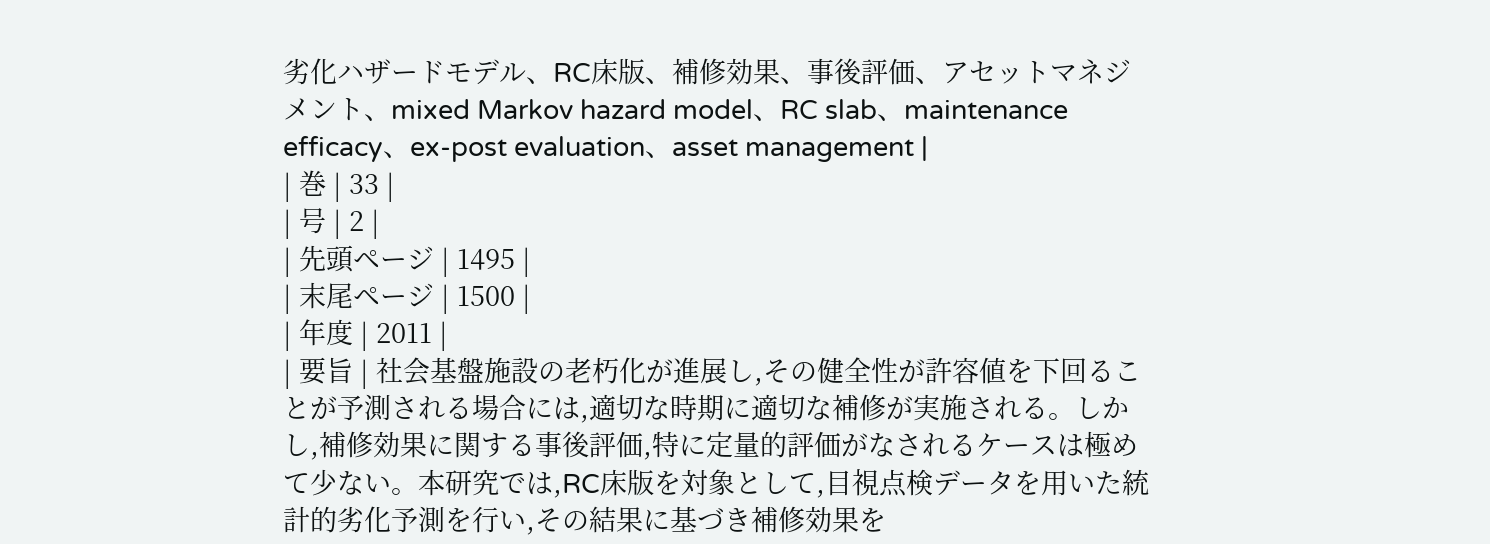劣化ハザードモデル、RC床版、補修効果、事後評価、アセットマネジメント、mixed Markov hazard model、RC slab、maintenance efficacy、ex-post evaluation、asset management |
| 巻 | 33 |
| 号 | 2 |
| 先頭ページ | 1495 |
| 末尾ページ | 1500 |
| 年度 | 2011 |
| 要旨 | 社会基盤施設の老朽化が進展し,その健全性が許容値を下回ることが予測される場合には,適切な時期に適切な補修が実施される。しかし,補修効果に関する事後評価,特に定量的評価がなされるケースは極めて少ない。本研究では,RC床版を対象として,目視点検データを用いた統計的劣化予測を行い,その結果に基づき補修効果を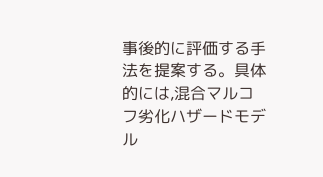事後的に評価する手法を提案する。具体的には,混合マルコフ劣化ハザードモデル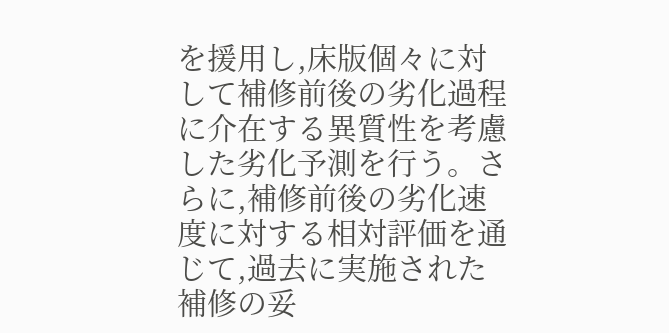を援用し,床版個々に対して補修前後の劣化過程に介在する異質性を考慮した劣化予測を行う。さらに,補修前後の劣化速度に対する相対評価を通じて,過去に実施された補修の妥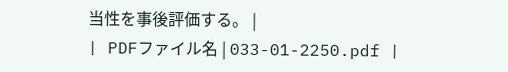当性を事後評価する。 |
| PDFファイル名 | 033-01-2250.pdf |